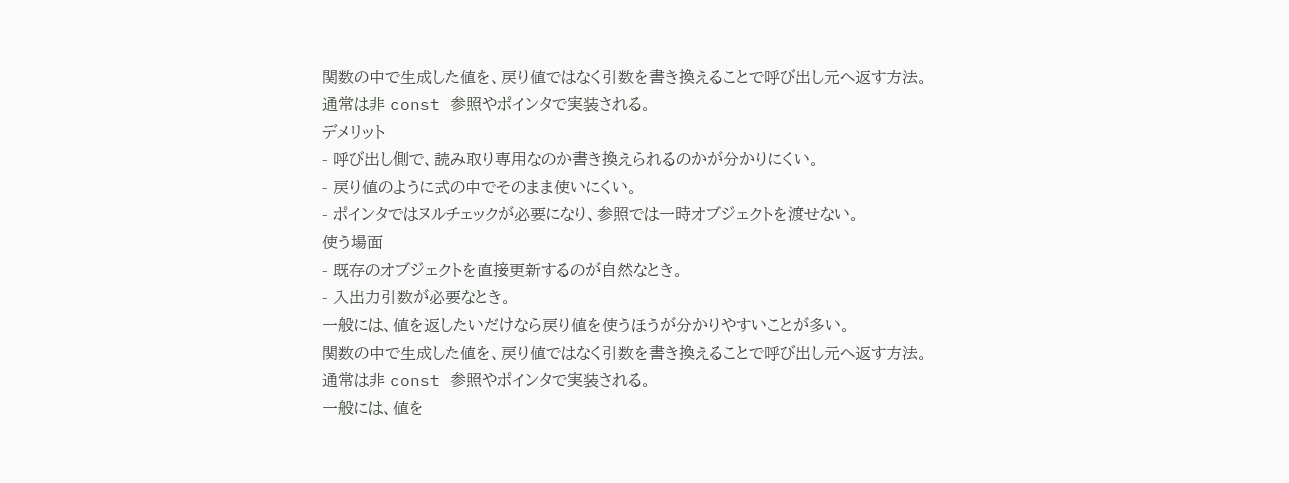関数の中で生成した値を、戻り値ではなく引数を書き換えることで呼び出し元へ返す方法。
通常は非 const 参照やポインタで実装される。
デメリット
- 呼び出し側で、読み取り専用なのか書き換えられるのかが分かりにくい。
- 戻り値のように式の中でそのまま使いにくい。
- ポインタではヌルチェックが必要になり、参照では一時オブジェクトを渡せない。
使う場面
- 既存のオブジェクトを直接更新するのが自然なとき。
- 入出力引数が必要なとき。
一般には、値を返したいだけなら戻り値を使うほうが分かりやすいことが多い。
関数の中で生成した値を、戻り値ではなく引数を書き換えることで呼び出し元へ返す方法。
通常は非 const 参照やポインタで実装される。
一般には、値を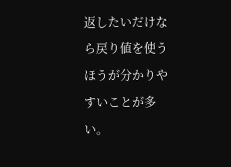返したいだけなら戻り値を使うほうが分かりやすいことが多い。